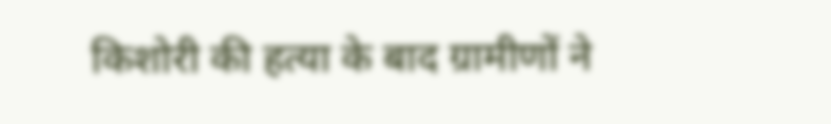किशोरी की हत्या के बाद ग्रामीणों ने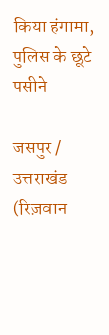किया हंगामा, पुलिस के छूटे पसीने

जसपुर / उत्तराखंड (रिज़वान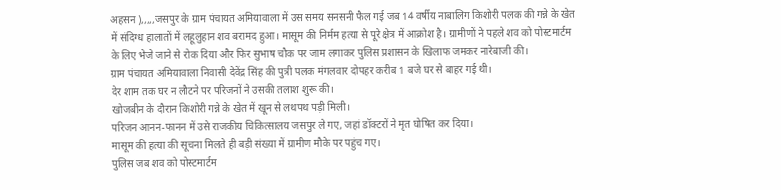अहसन ),,,,,जसपुर के ग्राम पंचायत अमियावाला में उस समय सनसनी फैल गई जब 14 वर्षीय नाबालिग किशोरी पलक की गन्ने के खेत में संदिग्ध हालातों में लहूलुहान शव बरामद हुआ। मासूम की निर्मम हत्या से पूरे क्षेत्र में आक्रोश है। ग्रामीणों ने पहले शव को पोस्टमार्टम के लिए भेजे जाने से रोक दिया और फिर सुभाष चौक पर जाम लगाकर पुलिस प्रशासन के खिलाफ जमकर नारेबाजी की।
ग्राम पंचायत अमियावाला निवासी देवेंद्र सिंह की पुत्री पलक मंगलवार दोपहर करीब 1 बजे घर से बाहर गई थी।
देर शाम तक घर न लौटने पर परिजनों ने उसकी तलाश शुरू की।
खोजबीन के दौरान किशोरी गन्ने के खेत में खून से लथपथ पड़ी मिली।
परिजन आनन-फानन में उसे राजकीय चिकित्सालय जसपुर ले गए, जहां डॉक्टरों ने मृत घोषित कर दिया।
मासूम की हत्या की सूचना मिलते ही बड़ी संख्या में ग्रामीण मौके पर पहुंच गए।
पुलिस जब शव को पोस्टमार्टम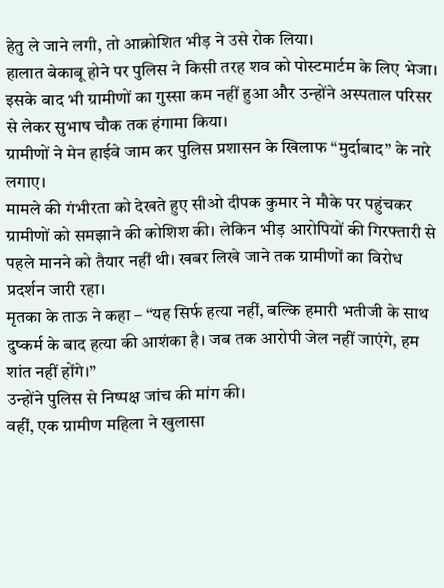हेतु ले जाने लगी, तो आक्रोशित भीड़ ने उसे रोक लिया।
हालात बेकाबू होने पर पुलिस ने किसी तरह शव को पोस्टमार्टम के लिए भेजा।
इसके बाद भी ग्रामीणों का गुस्सा कम नहीं हुआ और उन्होंने अस्पताल परिसर से लेकर सुभाष चौक तक हंगामा किया।
ग्रामीणों ने मेन हाईवे जाम कर पुलिस प्रशासन के खिलाफ “मुर्दाबाद” के नारे लगाए।
मामले की गंभीरता को देखते हुए सीओ दीपक कुमार ने मौके पर पहुंचकर ग्रामीणों को समझाने की कोशिश की। लेकिन भीड़ आरोपियों की गिरफ्तारी से पहले मानने को तैयार नहीं थी। खबर लिखे जाने तक ग्रामीणों का विरोध प्रदर्शन जारी रहा।
मृतका के ताऊ ने कहा – “यह सिर्फ हत्या नहीं, बल्कि हमारी भतीजी के साथ दुष्कर्म के बाद हत्या की आशंका है। जब तक आरोपी जेल नहीं जाएंगे, हम शांत नहीं होंगे।”
उन्होंने पुलिस से निष्पक्ष जांच की मांग की।
वहीं, एक ग्रामीण महिला ने खुलासा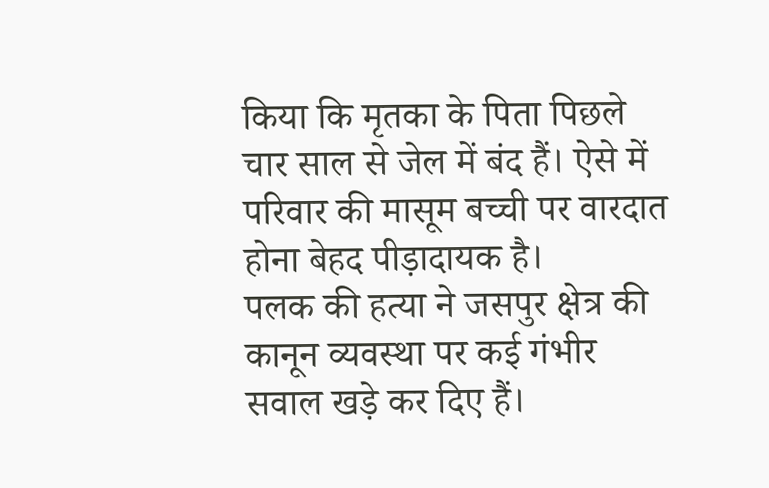किया कि मृतका के पिता पिछले चार साल से जेल में बंद हैं। ऐसे में परिवार की मासूम बच्ची पर वारदात होना बेहद पीड़ादायक है।
पलक की हत्या ने जसपुर क्षेत्र की कानून व्यवस्था पर कई गंभीर सवाल खड़े कर दिए हैं।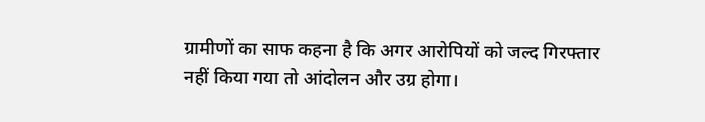ग्रामीणों का साफ कहना है कि अगर आरोपियों को जल्द गिरफ्तार नहीं किया गया तो आंदोलन और उग्र होगा।